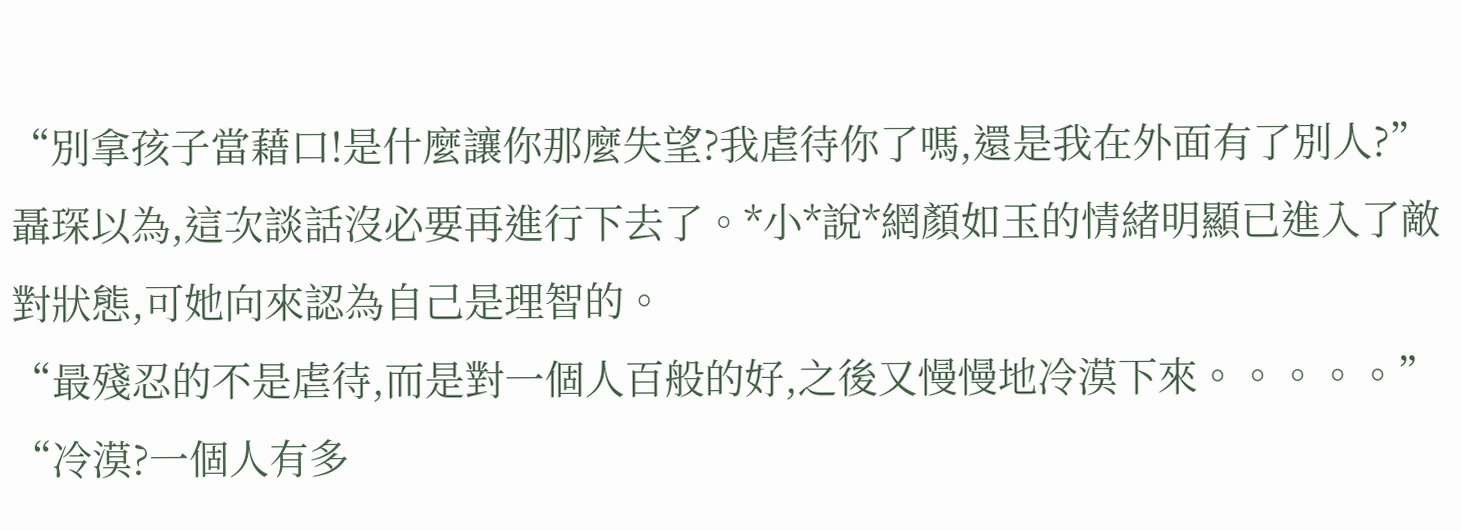“別拿孩子當藉口!是什麼讓你那麼失望?我虐待你了嗎,還是我在外面有了別人?”聶琛以為,這次談話沒必要再進行下去了。*小*說*網顏如玉的情緒明顯已進入了敵對狀態,可她向來認為自己是理智的。
“最殘忍的不是虐待,而是對一個人百般的好,之後又慢慢地冷漠下來。。。。。”
“冷漠?一個人有多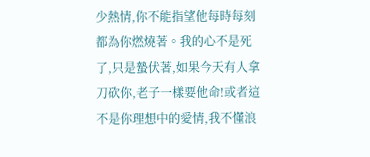少熱情,你不能指望他每時每刻都為你燃燒著。我的心不是死了,只是蟄伏著,如果今天有人拿刀砍你,老子一樣要他命!或者這不是你理想中的愛情,我不懂浪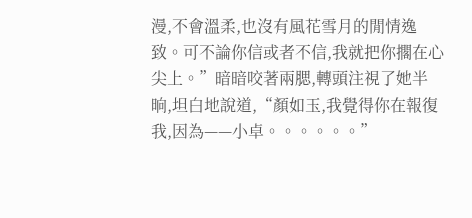漫,不會溫柔,也沒有風花雪月的閒情逸致。可不論你信或者不信,我就把你擱在心尖上。”暗暗咬著兩腮,轉頭注視了她半晌,坦白地說道,“顏如玉,我覺得你在報復我,因為——小卓。。。。。。”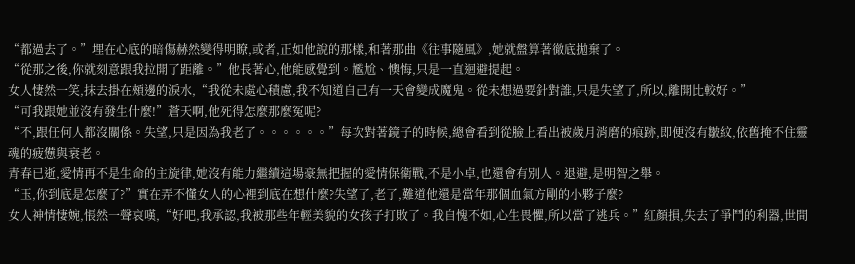“都過去了。”埋在心底的暗傷赫然變得明瞭,或者,正如他說的那樣,和著那曲《往事隨風》,她就盤算著徹底拋棄了。
“從那之後,你就刻意跟我拉開了距離。”他長著心,他能感覺到。尷尬、懊悔,只是一直迴避提起。
女人悽然一笑,抹去掛在頰邊的淚水,“我從未處心積慮,我不知道自己有一天會變成魔鬼。從未想過要針對誰,只是失望了,所以,離開比較好。”
“可我跟她並沒有發生什麼!”蒼天啊,他死得怎麼那麼冤呢?
“不,跟任何人都沒關係。失望,只是因為我老了。。。。。。”每次對著鏡子的時候,總會看到從臉上看出被歲月消磨的痕跡,即便沒有皺紋,依舊掩不住靈魂的疲憊與衰老。
青春已逝,愛情再不是生命的主旋律,她沒有能力繼續這場豪無把握的愛情保衛戰,不是小卓,也還會有別人。退避,是明智之舉。
“玉,你到底是怎麼了?”實在弄不懂女人的心裡到底在想什麼?失望了,老了,難道他還是當年那個血氣方剛的小夥子麼?
女人神情悽婉,悵然一聲哀嘆,“好吧,我承認,我被那些年輕美貌的女孩子打敗了。我自愧不如,心生畏懼,所以當了逃兵。”紅顏損,失去了爭鬥的利器,世間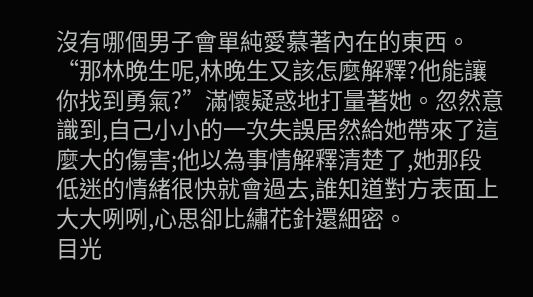沒有哪個男子會單純愛慕著內在的東西。
“那林晚生呢,林晚生又該怎麼解釋?他能讓你找到勇氣?”滿懷疑惑地打量著她。忽然意識到,自己小小的一次失誤居然給她帶來了這麼大的傷害;他以為事情解釋清楚了,她那段低迷的情緒很快就會過去,誰知道對方表面上大大咧咧,心思卻比繡花針還細密。
目光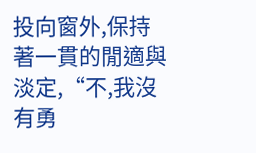投向窗外,保持著一貫的閒適與淡定,“不,我沒有勇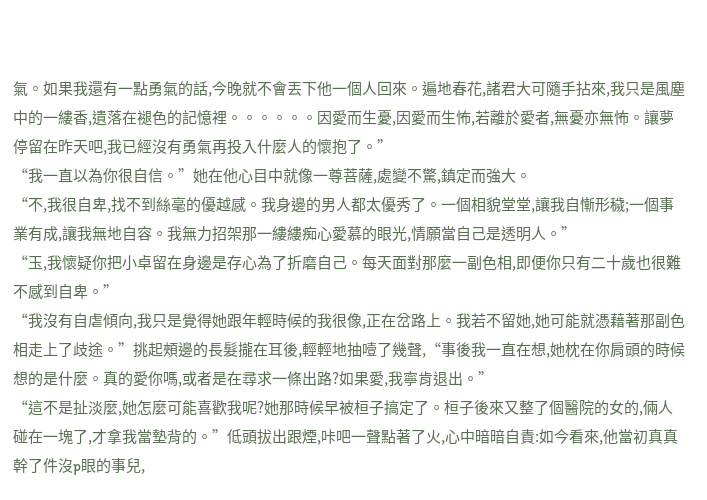氣。如果我還有一點勇氣的話,今晚就不會丟下他一個人回來。遍地春花,諸君大可隨手拈來,我只是風塵中的一縷香,遺落在褪色的記憶裡。。。。。。因愛而生憂,因愛而生怖,若離於愛者,無憂亦無怖。讓夢停留在昨天吧,我已經沒有勇氣再投入什麼人的懷抱了。”
“我一直以為你很自信。”她在他心目中就像一尊菩薩,處變不驚,鎮定而強大。
“不,我很自卑,找不到絲毫的優越感。我身邊的男人都太優秀了。一個相貌堂堂,讓我自慚形穢;一個事業有成,讓我無地自容。我無力招架那一縷縷痴心愛慕的眼光,情願當自己是透明人。”
“玉,我懷疑你把小卓留在身邊是存心為了折磨自己。每天面對那麼一副色相,即便你只有二十歲也很難不感到自卑。”
“我沒有自虐傾向,我只是覺得她跟年輕時候的我很像,正在岔路上。我若不留她,她可能就憑藉著那副色相走上了歧途。”挑起頰邊的長髮攏在耳後,輕輕地抽噎了幾聲,“事後我一直在想,她枕在你肩頭的時候想的是什麼。真的愛你嗎,或者是在尋求一條出路?如果愛,我寧肯退出。”
“這不是扯淡麼,她怎麼可能喜歡我呢?她那時候早被桓子搞定了。桓子後來又整了個醫院的女的,倆人碰在一塊了,才拿我當墊背的。”低頭拔出跟煙,咔吧一聲點著了火,心中暗暗自責:如今看來,他當初真真幹了件沒p眼的事兒,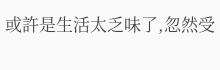或許是生活太乏味了,忽然受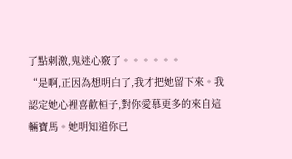了點刺激,鬼迷心竅了。。。。。。
“是啊,正因為想明白了,我才把她留下來。我認定她心裡喜歡桓子,對你愛慕更多的來自這輛寶馬。她明知道你已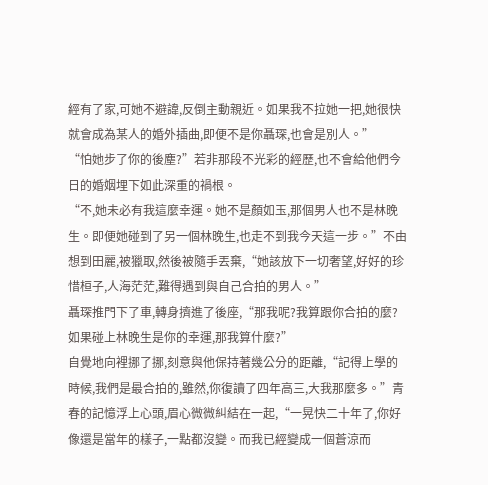經有了家,可她不避諱,反倒主動親近。如果我不拉她一把,她很快就會成為某人的婚外插曲,即便不是你聶琛,也會是別人。”
“怕她步了你的後塵?”若非那段不光彩的經歷,也不會給他們今日的婚姻埋下如此深重的禍根。
“不,她未必有我這麼幸運。她不是顏如玉,那個男人也不是林晚生。即便她碰到了另一個林晚生,也走不到我今天這一步。”不由想到田麗,被獵取,然後被隨手丟棄,“她該放下一切奢望,好好的珍惜桓子,人海茫茫,難得遇到與自己合拍的男人。”
聶琛推門下了車,轉身擠進了後座,“那我呢?我算跟你合拍的麼?如果碰上林晚生是你的幸運,那我算什麼?”
自覺地向裡挪了挪,刻意與他保持著幾公分的距離,“記得上學的時候,我們是最合拍的,雖然,你復讀了四年高三,大我那麼多。”青春的記憶浮上心頭,眉心微微糾結在一起,“一晃快二十年了,你好像還是當年的樣子,一點都沒變。而我已經變成一個蒼涼而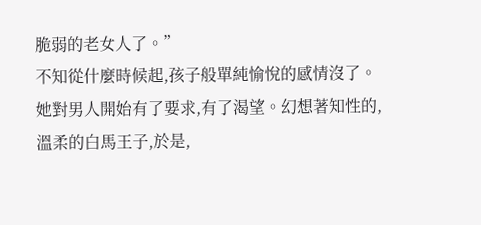脆弱的老女人了。”
不知從什麼時候起,孩子般單純愉悅的感情沒了。她對男人開始有了要求,有了渴望。幻想著知性的,溫柔的白馬王子,於是,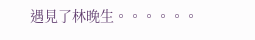遇見了林晚生。。。。。。